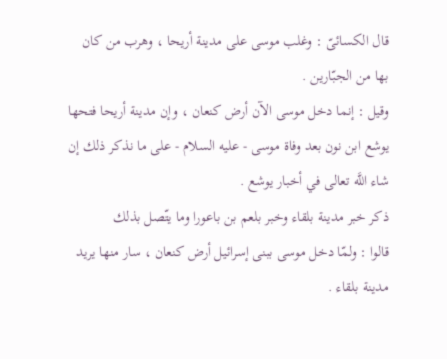قال الكسائىّ : وغلب موسى على مدينة أريحا ، وهرب من كان بها من الجبّارين .
وقيل : إنما دخل موسى الآن أرض كنعان ، وإن مدينة أريحا فتحها يوشع ابن نون بعد وفاة موسى - عليه السلام - على ما نذكر ذلك إن شاء اللَّه تعالى في أخبار يوشع .
ذكر خبر مدينة بلقاء وخبر بلعم بن باعورا وما يتّصل بذلك
قالوا : ولمّا دخل موسى ببنى إسرائيل أرض كنعان ، سار منها يريد مدينة بلقاء .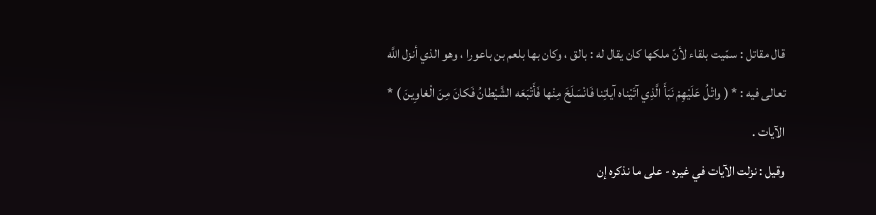قال مقاتل : سمّيت بلقاء لأنّ ملكها كان يقال له : بالق ، وكان بها بلعم بن باعورا ، وهو الذي أنزل اللَّه تعالى فيه : * ( واتْلُ عَلَيْهِمْ نَبَأَ الَّذِي آتَيْناه آياتِنا فَانْسَلَخَ مِنْها فَأَتْبَعَه الشَّيْطانُ فَكانَ مِنَ الْغاوِينَ ) * الآيات .
وقيل : نزلت الآيات في غيره - على ما نذكره إن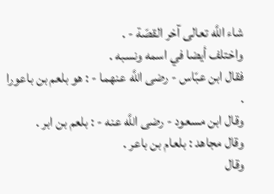شاء اللَّه تعالى آخر القصّة - .
واختلف أيضا في اسمه ونسبه .
فقال ابن عبّاس - رضى اللَّه عنهما - : هو بلعم بن باعورا .
وقال ابن مسعود - رضى اللَّه عنه - : بلعم بن ابر .
وقال مجاهد : بلعام بن باعر .
وقال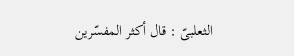الثعلبىّ : قال أكثر المفسّرين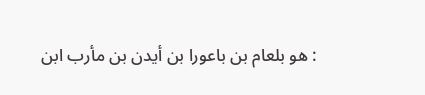: هو بلعام بن باعورا بن أيدن بن مأرب ابن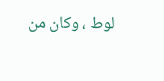لوط ، وكان من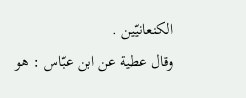الكنعانيّين .
وقال عطية عن ابن عبّاس : هو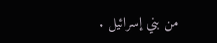من بني إسرائيل .